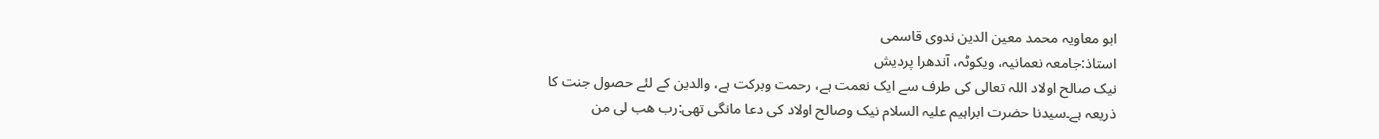ابو معاویہ محمد معین الدین ندوی قاسمی
استاذ:جامعہ نعمانیہ، ویکوٹہ، آندھرا پردیش
نیک صالح اولاد اللہ تعالی کی طرف سے ایک نعمت ہے، رحمت وبرکت ہے، والدین کے لئے حصول جنت کا ذریعہ ہے۔سیدنا حضرت ابراہیم علیہ السلام نیک وصالح اولاد کی دعا مانگی تھی:رب هب لى من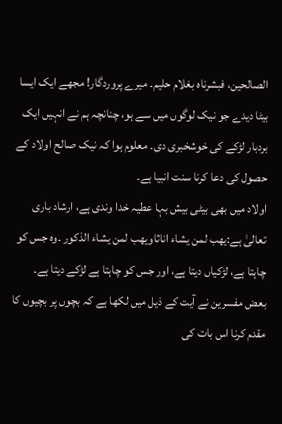الصالحين، فبشرناه بغلام حليم۔ میرے پروردگار! مجھے ایک ایسا بیٹا دیدے جو نیک لوگوں میں سے ہو، چنانچہ ہم نے انہیں ایک بردبار لڑکے کی خوشخبری دی۔ معلوم ہوا کہ نیک صالح اولاد کے حصول کی دعا کرنا سنت انبیا ہے۔
اولاد میں بھی بیٹی بیش بہا عطیہ خدا وندی ہے، ارشاد باری تعالیٰ ہے:يهب لمن يشاء اناثاويهب لمن يشاء الذكور ۔وہ جس کو چاہتا ہے، لڑکیاں دیتا ہے، اور جس کو چاہتا ہے لڑکے دیتا ہے۔
بعض مفسرین نے آیت کے ذیل میں لکھا ہے کہ بچوں پر بچیوں کا مقدم کرنا اس بات کی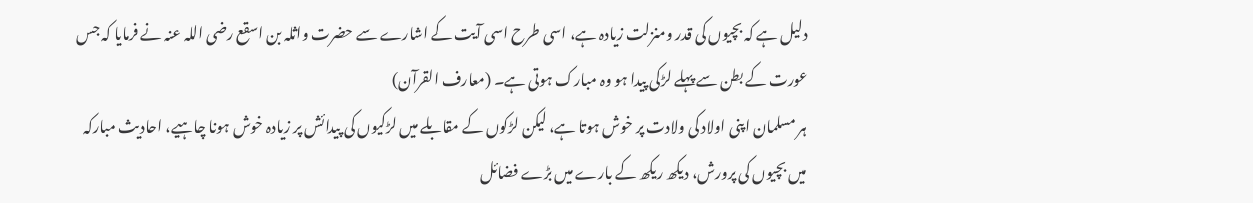دلیل ہے کہ بچیوں کی قدر ومنزلت زیادہ ہے، اسی طرح اسی آیت کے اشارے سے حضرت واثلہ بن اسقع رضی اللہ عنہ نے فرمایا کہ جس عورت کے بطن سے پہلے لڑکی پیدا ہو وہ مبارک ہوتی ہے۔ (معارف القرآن)
ہر مسلمان اپنی اولاد کی ولادت پر خوش ہوتا ہے، لیکن لڑکوں کے مقابلے میں لڑکیوں کی پیدائش پر زیادہ خوش ہونا چاہیے، احادیث مبارکہ میں بچیوں کی پرورش، دیکھ ریکھ کے بارے میں بڑے فضائل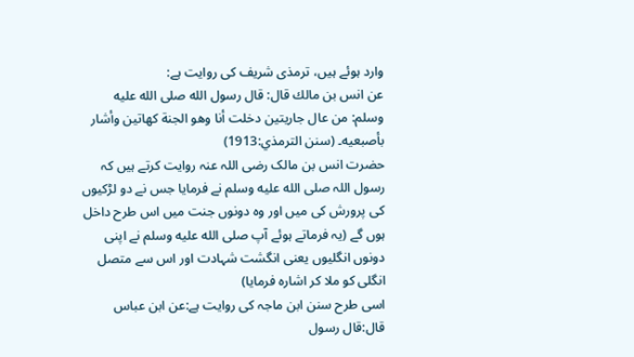وارد ہوئے ہیں، ترمذی شریف کی روایت ہے:
عن انس بن مالك قال: قال رسول الله صلى الله عليه وسلم: من عال جاريتين دخلت أنا وهو الجنة كهاتين وأشار بأصبعيه۔ (سنن الترمذي:1913)
حضرت انس بن مالک رضی اللہ عنہ روایت کرتے ہیں کہ رسول اللہ صلى الله عليه وسلم نے فرمایا جس نے دو لڑکیوں کی پرورش کی میں اور وہ دونوں جنت میں اس طرح داخل ہوں گے (یہ فرماتے ہوئے آپ صلى الله عليه وسلم نے اپنی دونوں انگلیوں یعنی انگشت شہادت اور اس سے متصل انگلی کو ملا کر اشارہ فرمایا)
اسی طرح سنن ابن ماجہ کی روایت ہے:عن ابن عباس قال:قال رسول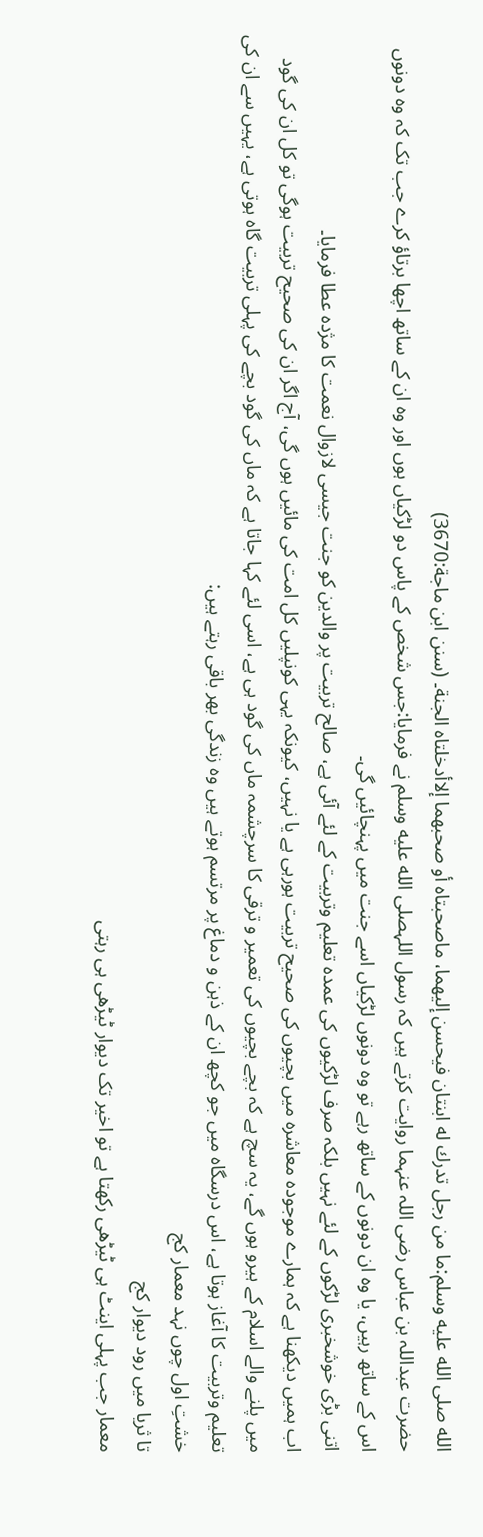الله صلى الله عليه وسلم:ما من رجل تدرك له ابنتان فيحسن إليهما، ماصحبتاه أو صحبهما إلاأدخلتاه الجنة۔ (سنن ابن ماجة:3670)
حضرت عبداللہ بن عباس رضی اللہ عنہما روایت کرتے ہیں کہ رسول اللہصلى الله عليه وسلم نے فرمایا:جس شخص کے پاس دو لڑکیاں ہوں اور وہ ان کے ساتھ اچھا برتاؤ کرے جب تک کہ وہ دونوں اس کے ساتھ رہیں، یا وہ ان دونوں کے ساتھ رہے تو وہ دونوں لڑکیاں اسے جنت میں پہنچائیں گی۔
اتنی بڑی خوشخبری لڑکوں کے لئے نہیں بلکہ صرف لڑکیوں کی عمدہ تعلیم وتربیت کے لئے آئی ہے، صالح تربیت پر والدین کو جنت جیسی لازوال نعمت کا مژده عطا فرمایا۔
اب ہمیں دیکھنا ہے کہ ہمارے موجودہ معاشرہ میں بچیوں کی صحیح تربیت ہورہی ہے یا نہیں، کیونکہ یہی کونپلیں کل امت کی مائیں ہوں گی، آج اگر ان کی صحیح تربیت ہوگی تو کل ان کی گود میں پلنے والے اسلام کے ہیرو ہوں گے، یہ سچ ہے کہ بچے بچیوں کی تعمیر و ترقی کا سرچشمہ ماں کی گود ہی ہے، اسی لئے کہا جاتا ہے کہ ماں کی گود بچے کی پہلی تربیت گاہ ہوتی ہے، یہیں سے ان کی تعلیم وتربیت کا آغاز ہوتا ہے، اس درسگاہ میں جو کچھ ان کے ذہن و دماغ پر مرتسم ہوتے ہیں وہ زندگی بھر باقی رہتے ہیں:
خشتِ اول چوں نہد معمار کج
تا ثریا میں رود دیوار کج
معمار جب پہلی اینٹ ہی ٹیڑھی رکھتا ہے تو اخیر تک دیوار ٹیڑھی ہی رہتی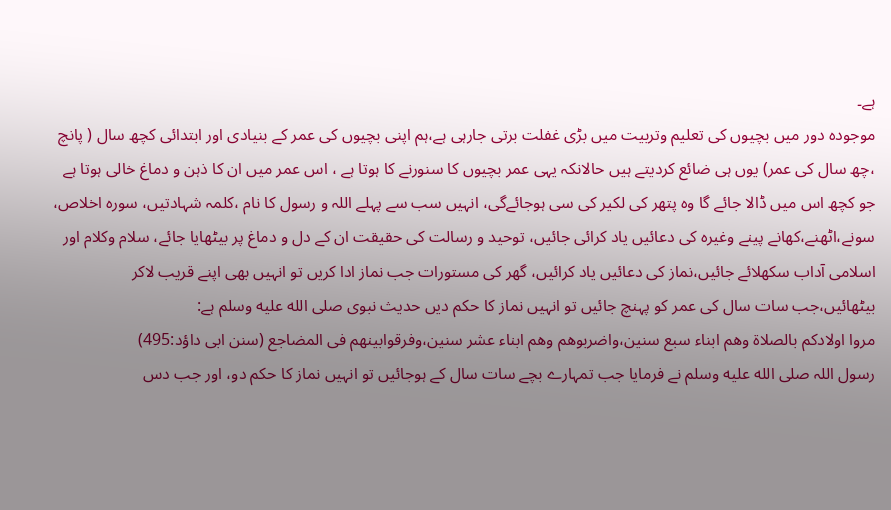ہے۔
موجودہ دور میں بچیوں کی تعلیم وتربیت میں بڑی غفلت برتی جارہی ہے،ہم اپنی بچیوں کی عمر کے بنیادی اور ابتدائی کچھ سال ( پانچ ،چھ سال کی عمر) یوں ہی ضائع کردیتے ہیں حالانکہ یہی عمر بچیوں کا سنورنے کا ہوتا ہے ، اس عمر میں ان کا ذہن و دماغ خالی ہوتا ہے جو کچھ اس میں ڈالا جائے گا وہ پتھر کی لکیر کی سی ہوجائےگی، انہیں سب سے پہلے اللہ و رسول کا نام ،کلمہ شہادتیں، سورہ اخلاص، سونے،اٹھنے،کھانے پینے وغیرہ کی دعائیں یاد کرائی جائیں، توحید و رسالت کی حقیقت ان کے دل و دماغ پر بیٹھایا جائے، سلام وکلام اور اسلامی آداب سکھلائے جائیں،نماز کی دعائیں یاد کرائیں، گھر کی مستورات جب نماز ادا کریں تو انہیں بھی اپنے قریب لاکر بیٹھائیں،جب سات سال کی عمر کو پہنچ جائیں تو انہیں نماز کا حکم دیں حدیث نبوی صلى الله عليه وسلم ہے:
مروا اولادكم بالصلاة وهم ابناء سبع سنين،واضربوهم وهم ابناء عشر سنين،وفرقوابينهم فى المضاجع (سنن ابى داؤد:495)
رسول اللہ صلى الله عليه وسلم نے فرمایا جب تمہارے بچے سات سال کے ہوجائیں تو انہیں نماز کا حکم دو، اور جب دس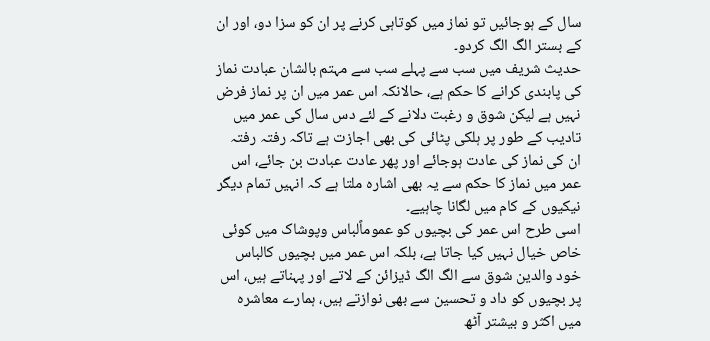سال کے ہوجائیں تو نماز میں کوتاہی کرنے پر ان کو سزا دو، اور ان کے بستر الگ الگ کردو۔
حدیث شریف میں سب سے پہلے سب سے مہتم بالشان عبادت نماز کی پابندی کرانے کا حکم ہے، حالانکہ اس عمر میں ان پر نماز فرض نہیں ہے لیکن شوق و رغبت دلانے کے لئے دس سال کی عمر میں تادیب کے طور پر ہلکی پٹائی کی بھی اجازت ہے تاکہ رفتہ رفتہ ان کی نماز کی عادت ہوجائے اور پھر عادت عبادت بن جائے، اس عمر میں نماز کا حکم سے یہ بھی اشارہ ملتا ہے کہ انہیں تمام دیگر نیکیوں کے کام میں لگانا چاہیے۔
اسی طرح اس عمر کی بچیوں کو عموماًلباس وپوشاک میں کوئی خاص خیال نہیں کیا جاتا ہے، بلکہ اس عمر میں بچیوں کالباس خود والدین شوق سے الگ الگ ڈیزائن کے لاتے اور پہناتے ہیں، اس پر بچیوں کو داد و تحسین سے بھی نوازتے ہیں، ہمارے معاشرہ میں اکثر و بیشتر آٹھ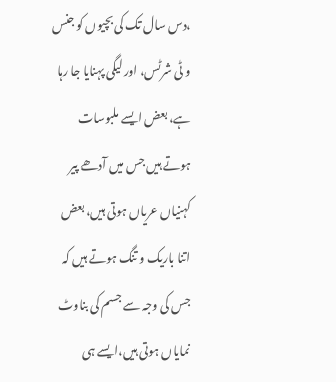،دس سال تک کی بچیوں کو جنس و ٹی شرٹس، اور لیگی پہنایا جا رہا ہے، بعض ایسے ملبوسات ہوتے ہیں جس میں آدھے پیر کہنیاں عریاں ہوتی ہیں، بعض اتنا باریک و تنگ ہوتے ہیں کہ جس کی وجہ سے جسم کی بناوٹ نمایاں ہوتی ہیں،ایسے ہی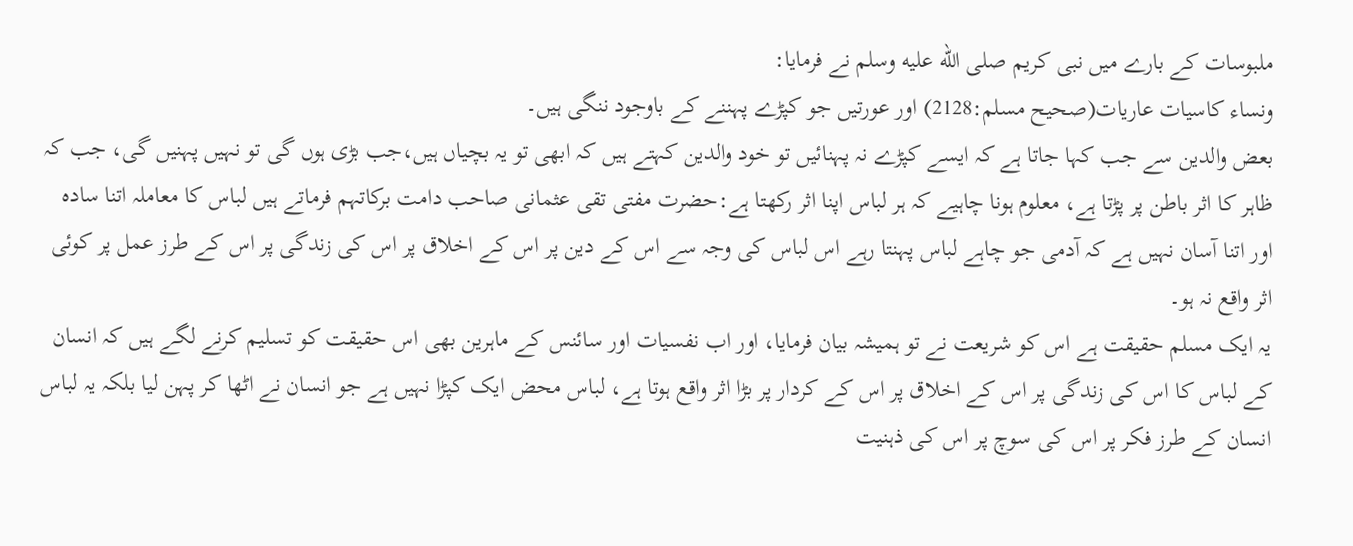ملبوسات کے بارے میں نبی کریم صلى الله عليه وسلم نے فرمایا:
ونساء كاسيات عاريات(صحيح مسلم:2128) اور عورتیں جو کپڑے پہننے کے باوجود ننگی ہیں۔
بعض والدین سے جب کہا جاتا ہے کہ ایسے کپڑے نہ پہنائیں تو خود والدین کہتے ہیں کہ ابھی تو یہ بچیاں ہیں،جب بڑی ہوں گی تو نہیں پہنیں گی، جب کہ ظاہر کا اثر باطن پر پڑتا ہے، معلوم ہونا چاہیے کہ ہر لباس اپنا اثر رکھتا ہے:حضرت مفتی تقی عثمانی صاحب دامت برکاتہم فرماتے ہیں لباس کا معاملہ اتنا سادہ اور اتنا آسان نہیں ہے کہ آدمی جو چاہے لباس پہنتا رہے اس لباس کی وجہ سے اس کے دین پر اس کے اخلاق پر اس کی زندگی پر اس کے طرز عمل پر کوئی اثر واقع نہ ہو۔
یہ ایک مسلم حقیقت ہے اس کو شریعت نے تو ہمیشہ بیان فرمایا، اور اب نفسیات اور سائنس کے ماہرین بھی اس حقیقت کو تسلیم کرنے لگے ہیں کہ انسان کے لباس کا اس کی زندگی پر اس کے اخلاق پر اس کے کردار پر بڑا اثر واقع ہوتا ہے، لباس محض ایک کپڑا نہیں ہے جو انسان نے اٹھا کر پہن لیا بلکہ یہ لباس انسان کے طرز فکر پر اس کی سوچ پر اس کی ذہنیت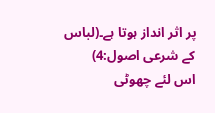پر اثر انداز ہوتا ہے۔(لباس کے شرعی اصول:4)
اس لئے چھوٹی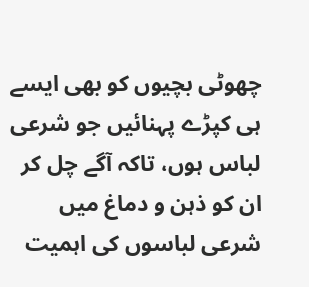چھوٹی بچیوں کو بھی ایسے ہی کپڑے پہنائیں جو شرعی لباس ہوں، تاکہ آگے چل کر ان کو ذہن و دماغ میں شرعی لباسوں کی اہمیت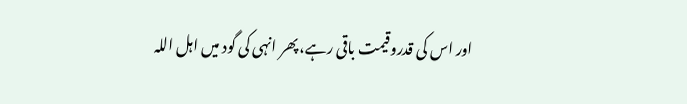اور اس کی قدروقیمت باقی رہے، پھر انہی کی گود میں اہل اللہ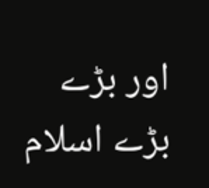اور بڑے بڑے اسلام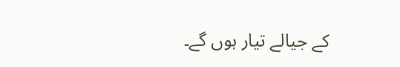کے جیالے تیار ہوں گے۔